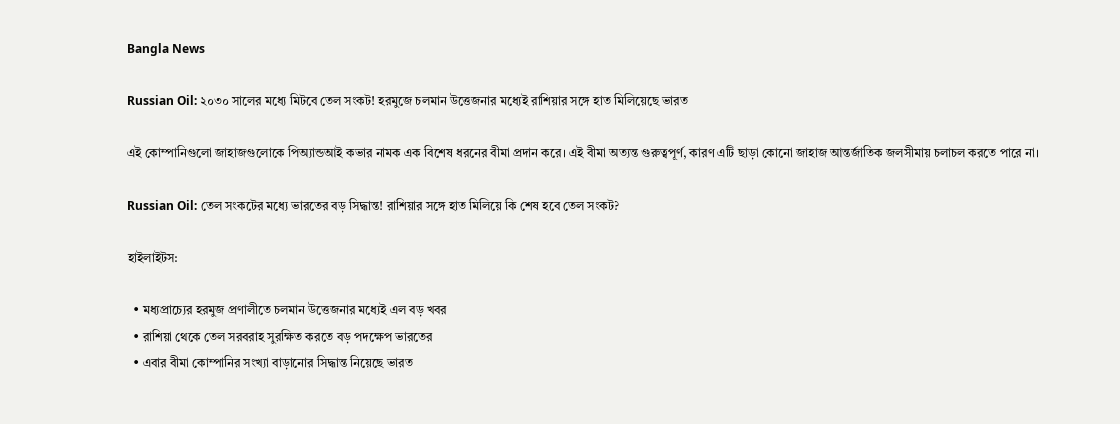Bangla News

Russian Oil: ২০৩০ সালের মধ্যে মিটবে তেল সংকট! হরমুজে চলমান উত্তেজনার মধ্যেই রাশিয়ার সঙ্গে হাত মিলিয়েছে ভারত

এই কোম্পানিগুলো জাহাজগুলোকে পিঅ্যান্ডআই কভার নামক এক বিশেষ ধরনের বীমা প্রদান করে। এই বীমা অত্যন্ত গুরুত্বপূর্ণ, কারণ এটি ছাড়া কোনো জাহাজ আন্তর্জাতিক জলসীমায় চলাচল করতে পারে না।

Russian Oil: তেল সংকটের মধ্যে ভারতের বড় সিদ্ধান্ত! রাশিয়ার সঙ্গে হাত মিলিয়ে কি শেষ হবে তেল সংকট?

হাইলাইটস:

  • মধ্যপ্রাচ্যের হরমুজ প্রণালীতে চলমান উত্তেজনার মধ্যেই এল বড় খবর
  • রাশিয়া থেকে তেল সরবরাহ সুরক্ষিত করতে বড় পদক্ষেপ ভারতের
  • এবার বীমা কোম্পানির সংখ্যা বাড়ানোর সিদ্ধান্ত নিয়েছে ভারত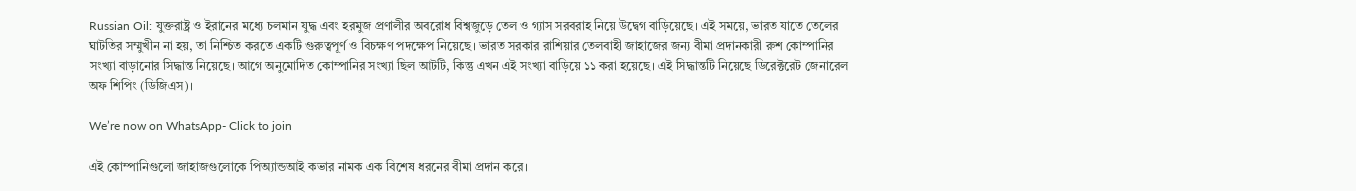Russian Oil: যুক্তরাষ্ট্র ও ইরানের মধ্যে চলমান যুদ্ধ এবং হরমুজ প্রণালীর অবরোধ বিশ্বজুড়ে তেল ও গ্যাস সরবরাহ নিয়ে উদ্বেগ বাড়িয়েছে। এই সময়ে, ভারত যাতে তেলের ঘাটতির সম্মুখীন না হয়, তা নিশ্চিত করতে একটি গুরুত্বপূর্ণ ও বিচক্ষণ পদক্ষেপ নিয়েছে। ভারত সরকার রাশিয়ার তেলবাহী জাহাজের জন্য বীমা প্রদানকারী রুশ কোম্পানির সংখ্যা বাড়ানোর সিদ্ধান্ত নিয়েছে। আগে অনুমোদিত কোম্পানির সংখ্যা ছিল আটটি, কিন্তু এখন এই সংখ্যা বাড়িয়ে ১১ করা হয়েছে। এই সিদ্ধান্তটি নিয়েছে ডিরেক্টরেট জেনারেল অফ শিপিং (ডিজিএস)।

We’re now on WhatsApp- Click to join

এই কোম্পানিগুলো জাহাজগুলোকে পিঅ্যান্ডআই কভার নামক এক বিশেষ ধরনের বীমা প্রদান করে।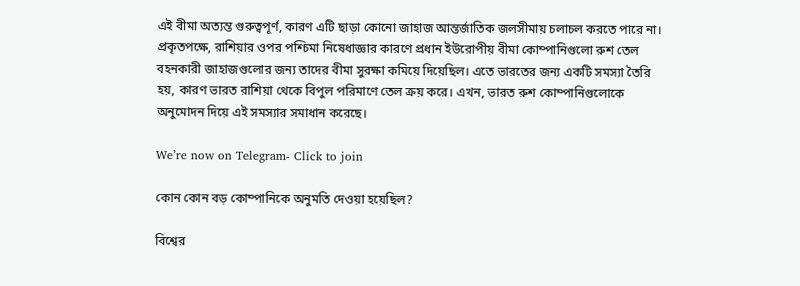এই বীমা অত্যন্ত গুরুত্বপূর্ণ, কারণ এটি ছাড়া কোনো জাহাজ আন্তর্জাতিক জলসীমায় চলাচল করতে পারে না। প্রকৃতপক্ষে, রাশিয়ার ওপর পশ্চিমা নিষেধাজ্ঞার কারণে প্রধান ইউরোপীয় বীমা কোম্পানিগুলো রুশ তেল বহনকারী জাহাজগুলোর জন্য তাদের বীমা সুরক্ষা কমিয়ে দিয়েছিল। এতে ভারতের জন্য একটি সমস্যা তৈরি হয়, কারণ ভারত রাশিয়া থেকে বিপুল পরিমাণে তেল ক্রয় করে। এখন, ভারত রুশ কোম্পানিগুলোকে অনুমোদন দিয়ে এই সমস্যার সমাধান করেছে।

We’re now on Telegram- Click to join

কোন কোন বড় কোম্পানিকে অনুমতি দেওয়া হয়েছিল?

বিশ্বের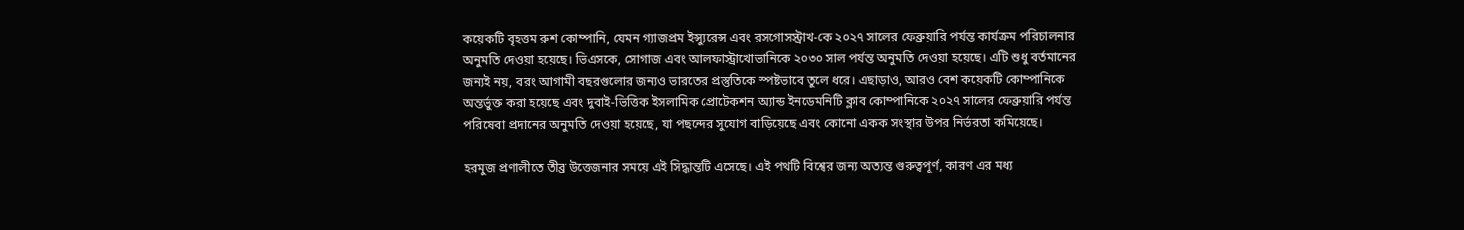কয়েকটি বৃহত্তম রুশ কোম্পানি, যেমন গ্যাজপ্রম ইন্স্যুরেন্স এবং রসগোসস্ট্রাখ-কে ২০২৭ সালের ফেব্রুয়ারি পর্যন্ত কার্যক্রম পরিচালনার অনুমতি দেওয়া হয়েছে। ভিএসকে, সোগাজ এবং আলফাস্ট্রাখোভানিকে ২০৩০ সাল পর্যন্ত অনুমতি দেওয়া হয়েছে। এটি শুধু বর্তমানের জন্যই নয়, বরং আগামী বছরগুলোর জন্যও ভারতের প্রস্তুতিকে স্পষ্টভাবে তুলে ধরে। এছাড়াও, আরও বেশ কয়েকটি কোম্পানিকে অন্তর্ভুক্ত করা হয়েছে এবং দুবাই-ভিত্তিক ইসলামিক প্রোটেকশন অ্যান্ড ইনডেমনিটি ক্লাব কোম্পানিকে ২০২৭ সালের ফেব্রুয়ারি পর্যন্ত পরিষেবা প্রদানের অনুমতি দেওয়া হয়েছে, যা পছন্দের সুযোগ বাড়িয়েছে এবং কোনো একক সংস্থার উপর নির্ভরতা কমিয়েছে।

হরমুজ প্রণালীতে তীব্র উত্তেজনার সময়ে এই সিদ্ধান্তটি এসেছে। এই পথটি বিশ্বের জন্য অত্যন্ত গুরুত্বপূর্ণ, কারণ এর মধ্য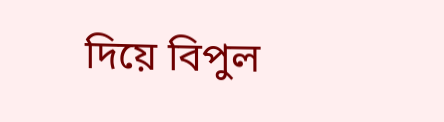দিয়ে বিপুল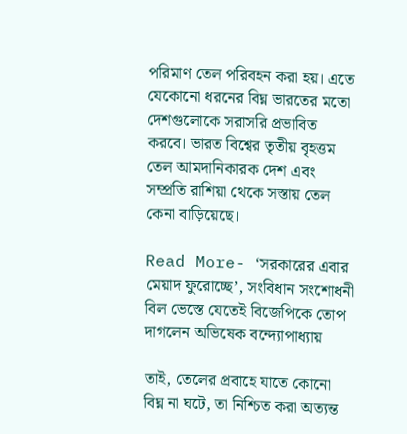পরিমাণ তেল পরিবহন করা হয়। এতে যেকোনো ধরনের বিঘ্ন ভারতের মতো দেশগুলোকে সরাসরি প্রভাবিত করবে। ভারত বিশ্বের তৃতীয় বৃহত্তম তেল আমদানিকারক দেশ এবং সম্প্রতি রাশিয়া থেকে সস্তায় তেল কেনা বাড়িয়েছে।

Read More- ‘সরকারের এবার মেয়াদ ফুরোচ্ছে’, সংবিধান সংশোধনী বিল ভেস্তে যেতেই বিজেপিকে তোপ দাগলেন অভিষেক বন্দ্যোপাধ্যায়

তাই, তেলের প্রবাহে যাতে কোনো বিঘ্ন না ঘটে, তা নিশ্চিত করা অত্যন্ত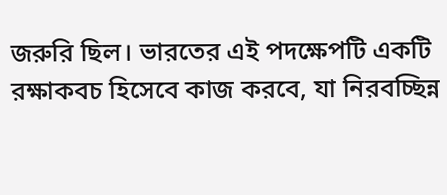জরুরি ছিল। ভারতের এই পদক্ষেপটি একটি রক্ষাকবচ হিসেবে কাজ করবে, যা নিরবচ্ছিন্ন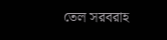তেল সরবরাহ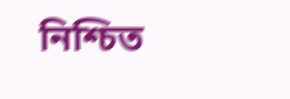নিশ্চিত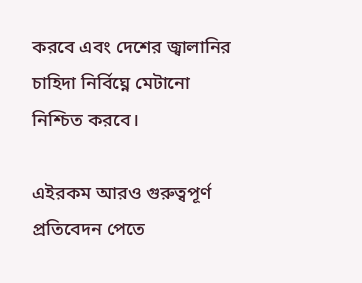করবে এবং দেশের জ্বালানির চাহিদা নির্বিঘ্নে মেটানো নিশ্চিত করবে।

এইরকম আরও গুরুত্বপূর্ণ প্রতিবেদন পেতে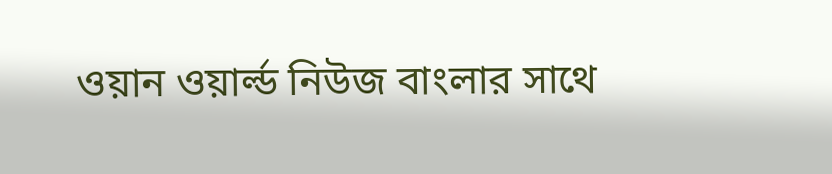ওয়ান ওয়ার্ল্ড নিউজ বাংলার সাথে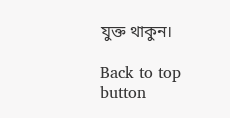যুক্ত থাকুন।

Back to top button